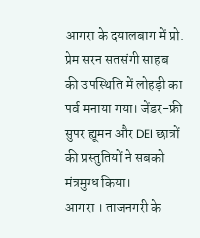आगरा के दयालबाग में प्रो. प्रेम सरन सतसंगी साहब की उपस्थिति में लोहड़ी का पर्व मनाया गया। जेंडर-फ्री सुपर ह्यूमन और DEI छात्रों की प्रस्तुतियों ने सबको मंत्रमुग्ध किया।
आगरा । ताजनगरी के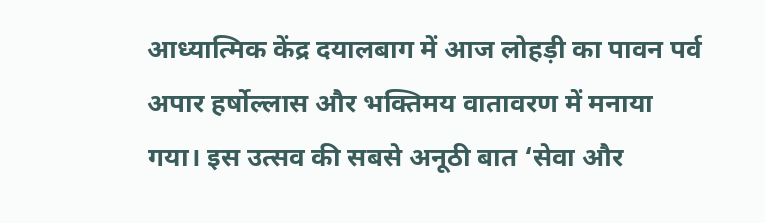आध्यात्मिक केंद्र दयालबाग में आज लोहड़ी का पावन पर्व अपार हर्षोल्लास और भक्तिमय वातावरण में मनाया गया। इस उत्सव की सबसे अनूठी बात ‘सेवा और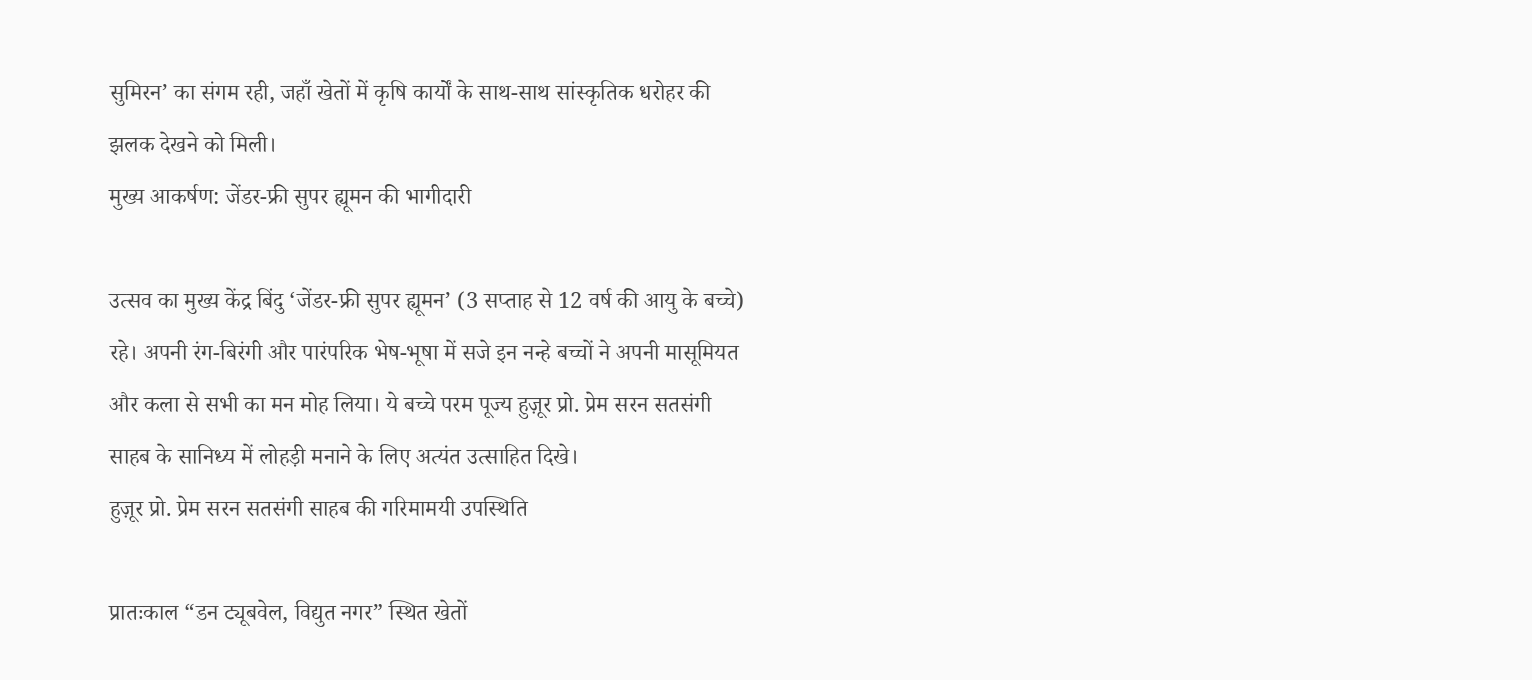सुमिरन’ का संगम रही, जहाँ खेतों में कृषि कार्यों के साथ-साथ सांस्कृतिक धरोहर की झलक देखने को मिली।
मुख्य आकर्षण: जेंडर-फ्री सुपर ह्यूमन की भागीदारी

उत्सव का मुख्य केंद्र बिंदु ‘जेंडर-फ्री सुपर ह्यूमन’ (3 सप्ताह से 12 वर्ष की आयु के बच्चे) रहे। अपनी रंग-बिरंगी और पारंपरिक भेष-भूषा में सजे इन नन्हे बच्चों ने अपनी मासूमियत और कला से सभी का मन मोह लिया। ये बच्चे परम पूज्य हुज़ूर प्रो. प्रेम सरन सतसंगी साहब के सानिध्य में लोहड़ी मनाने के लिए अत्यंत उत्साहित दिखे।
हुज़ूर प्रो. प्रेम सरन सतसंगी साहब की गरिमामयी उपस्थिति

प्रातःकाल “डन ट्यूबवेल, विद्युत नगर” स्थित खेतों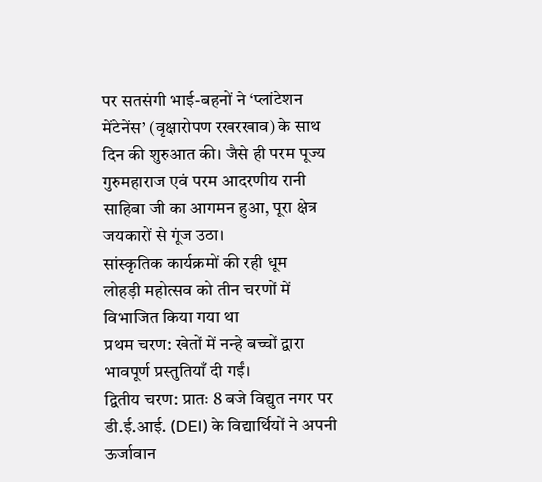पर सतसंगी भाई-बहनों ने ‘प्लांटेशन मेंटेनेंस’ (वृक्षारोपण रखरखाव) के साथ दिन की शुरुआत की। जैसे ही परम पूज्य गुरुमहाराज एवं परम आदरणीय रानी साहिबा जी का आगमन हुआ, पूरा क्षेत्र जयकारों से गूंज उठा।
सांस्कृतिक कार्यक्रमों की रही धूम
लोहड़ी महोत्सव को तीन चरणों में विभाजित किया गया था
प्रथम चरण: खेतों में नन्हे बच्चों द्वारा भावपूर्ण प्रस्तुतियाँ दी गईं।
द्वितीय चरण: प्रातः 8 बजे विद्युत नगर पर डी.ई.आई. (DEI) के विद्यार्थियों ने अपनी ऊर्जावान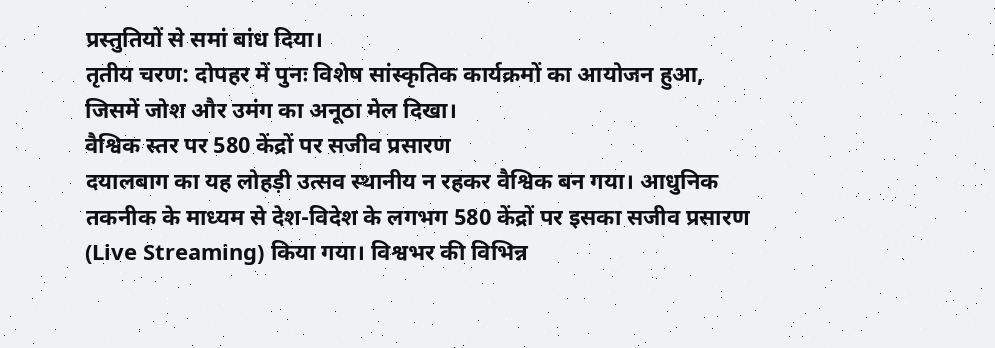प्रस्तुतियों से समां बांध दिया।
तृतीय चरण: दोपहर में पुनः विशेष सांस्कृतिक कार्यक्रमों का आयोजन हुआ, जिसमें जोश और उमंग का अनूठा मेल दिखा।
वैश्विक स्तर पर 580 केंद्रों पर सजीव प्रसारण
दयालबाग का यह लोहड़ी उत्सव स्थानीय न रहकर वैश्विक बन गया। आधुनिक तकनीक के माध्यम से देश-विदेश के लगभग 580 केंद्रों पर इसका सजीव प्रसारण (Live Streaming) किया गया। विश्वभर की विभिन्न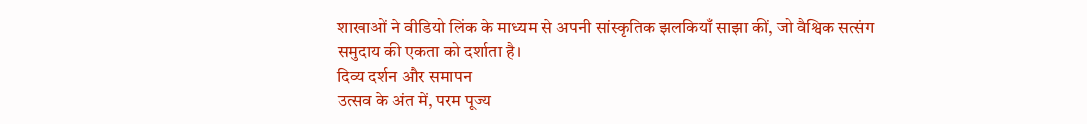शाखाओं ने वीडियो लिंक के माध्यम से अपनी सांस्कृतिक झलकियाँ साझा कीं, जो वैश्विक सत्संग समुदाय की एकता को दर्शाता है।
दिव्य दर्शन और समापन
उत्सव के अंत में, परम पूज्य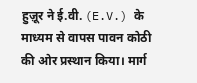हुज़ूर ने ई.वी. (E.V.) के माध्यम से वापस पावन कोठी की ओर प्रस्थान किया। मार्ग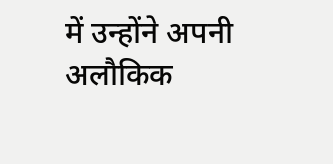में उन्होंने अपनी अलौकिक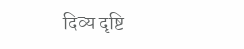दिव्य दृष्टि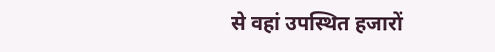से वहां उपस्थित हजारों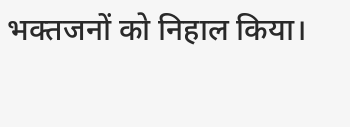भक्तजनों को निहाल किया।